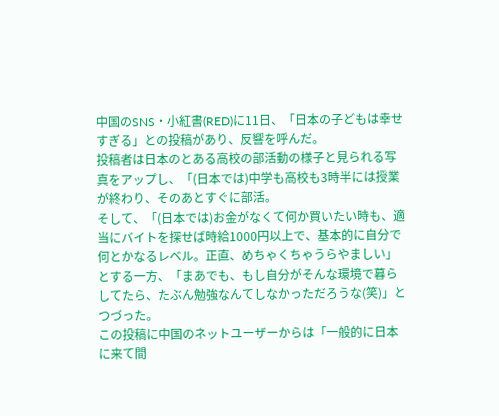中国のSNS・小紅書(RED)に11日、「日本の子どもは幸せすぎる」との投稿があり、反響を呼んだ。
投稿者は日本のとある高校の部活動の様子と見られる写真をアップし、「(日本では)中学も高校も3時半には授業が終わり、そのあとすぐに部活。
そして、「(日本では)お金がなくて何か買いたい時も、適当にバイトを探せば時給1000円以上で、基本的に自分で何とかなるレベル。正直、めちゃくちゃうらやましい」とする一方、「まあでも、もし自分がそんな環境で暮らしてたら、たぶん勉強なんてしなかっただろうな(笑)」とつづった。
この投稿に中国のネットユーザーからは「一般的に日本に来て間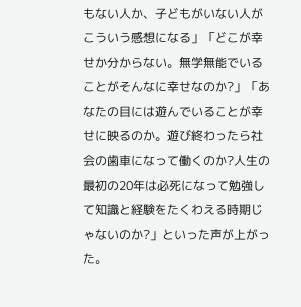もない人か、子どもがいない人がこういう感想になる」「どこが幸せか分からない。無学無能でいることがそんなに幸せなのか?」「あなたの目には遊んでいることが幸せに映るのか。遊び終わったら社会の歯車になって働くのか?人生の最初の20年は必死になって勉強して知識と経験をたくわえる時期じゃないのか?」といった声が上がった。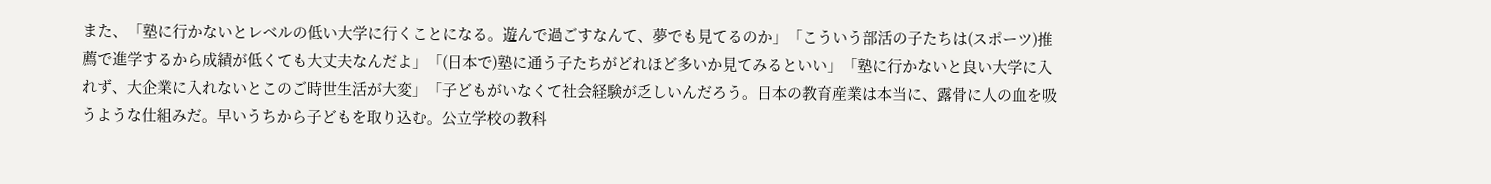また、「塾に行かないとレベルの低い大学に行くことになる。遊んで過ごすなんて、夢でも見てるのか」「こういう部活の子たちは(スポーツ)推薦で進学するから成績が低くても大丈夫なんだよ」「(日本で)塾に通う子たちがどれほど多いか見てみるといい」「塾に行かないと良い大学に入れず、大企業に入れないとこのご時世生活が大変」「子どもがいなくて社会経験が乏しいんだろう。日本の教育産業は本当に、露骨に人の血を吸うような仕組みだ。早いうちから子どもを取り込む。公立学校の教科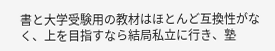書と大学受験用の教材はほとんど互換性がなく、上を目指すなら結局私立に行き、塾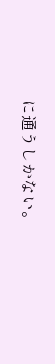に通うしかない。